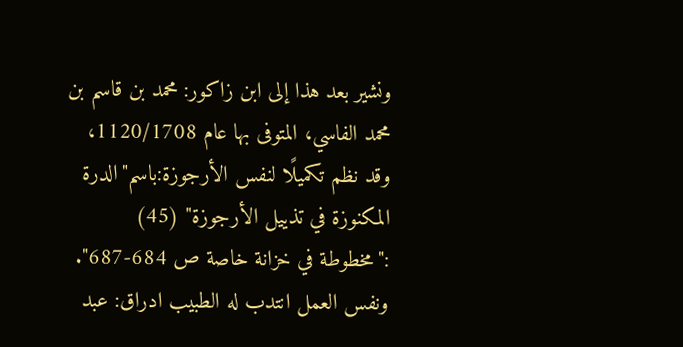ونشير بعد هذا إلى ابن زاكور: محمد بن قاسم بن محمد الفاسي، المتوفى بها عام 1120/1708، وقد نظم تكميلًا لنفس الأرجوزة:باسم"الدرة المكنوزة في تذييل الأرجوزة" (45) :"مخطوطة في خزانة خاصة ص 684-687".
ونفس العمل انتدب له الطبيب ادراق: عبد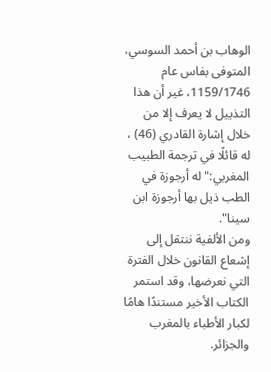الوهاب بن أحمد السوسي، المتوفى بفاس عام 1159/1746، غير أن هذا التذييل لا يعرف إلا من خلال إشارة القادري (46) ، له قائلًا في ترجمة الطبيب المغربي:"له أرجوزة في الطب ذيل بها أرجوزة ابن سينا".
ومن الألفية ننتقل إلى إشعاع القانون خلال الفترة التي نعرضها، وقد استمر الكتاب الأخير مستندًا هامًا لكبار الأطباء بالمغرب والجزائر.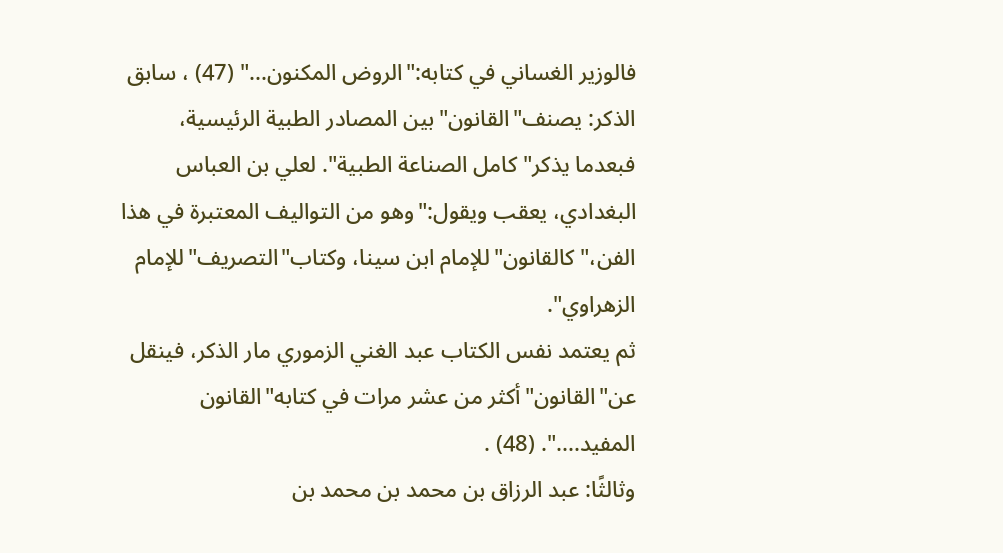فالوزير الغساني في كتابه:"الروض المكنون..." (47) ، سابق الذكر: يصنف"القانون"بين المصادر الطبية الرئيسية، فبعدما يذكر"كامل الصناعة الطبية". لعلي بن العباس البغدادي، يعقب ويقول:"وهو من التواليف المعتبرة في هذا الفن،"كالقانون"للإمام ابن سينا، وكتاب"التصريف"للإمام الزهراوي".
ثم يعتمد نفس الكتاب عبد الغني الزموري مار الذكر، فينقل عن"القانون"أكثر من عشر مرات في كتابه"القانون المفيد....". (48) .
وثالثًا: عبد الرزاق بن محمد بن محمد بن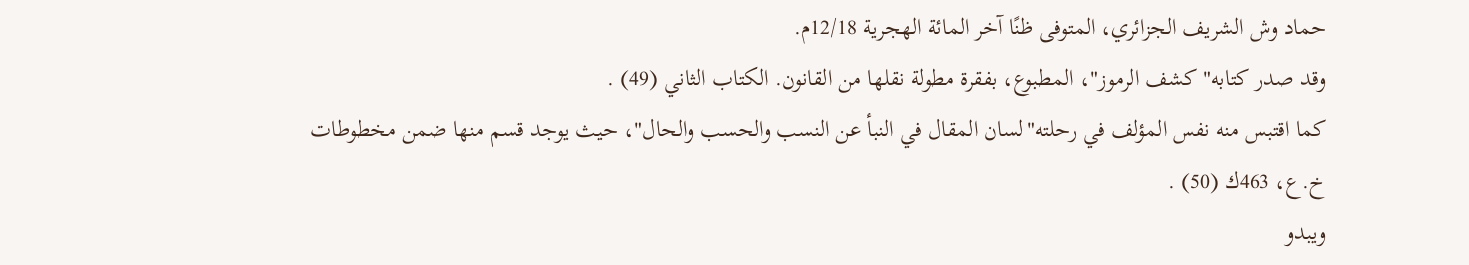حماد وش الشريف الجزائري، المتوفى ظنًا آخر المائة الهجرية 12/18م.
وقد صدر كتابه"كشف الرموز"، المطبوع، بفقرة مطولة نقلها من القانون. الكتاب الثاني (49) .
كما اقتبس منه نفس المؤلف في رحلته"لسان المقال في النبأ عن النسب والحسب والحال"، حيث يوجد قسم منها ضمن مخطوطات خ.ع، 463ك (50) .
ويبدو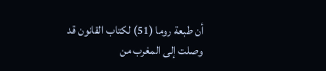أن طبعة روما (51) لكتاب القانون قد وصلت إلى المغرب من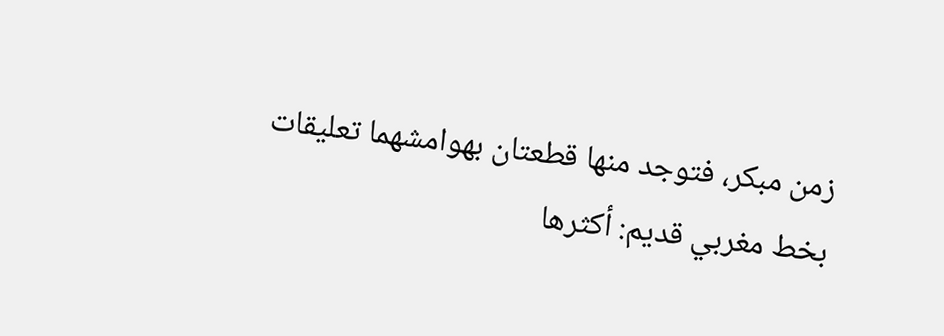زمن مبكر، فتوجد منها قطعتان بهوامشهما تعليقات بخط مغربي قديم: أكثرها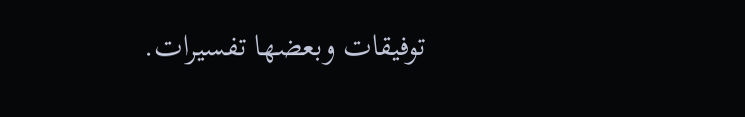توفيقات وبعضها تفسيرات.